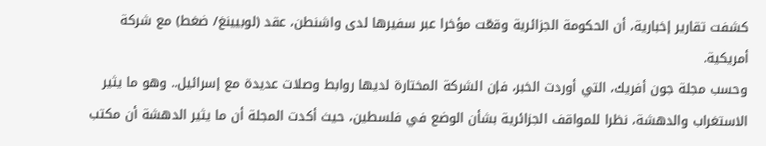كشفت تقارير إخبارية، أن الحكومة الجزائرية وقعّت مؤخرا عبر سفيرها لدى واشنطن، عقد (لوبيينغ/ ضغط) مع شركة أمريكية.
وحسب مجلة جون أفريك، التي أوردت الخبر، فإن الشركة المختارة لديها روابط وصلات عديدة مع إسرائيل.. وهو ما يثير الاستغراب والدهشة، نظرا للمواقف الجزائرية بشأن الوضع في فلسطين، حيث أكدت المجلة أن ما يثير الدهشة أن مكتب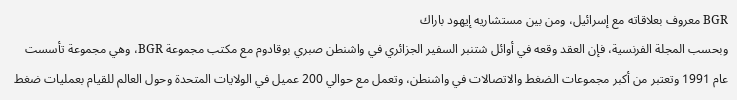BGR معروف بعلاقاته مع إسرائيل، ومن بين مستشاريه إيهود باراك
وبحسب المجلة الفرنسية، فإن العقد وقعه في أوائل شتنبر السفير الجزائري في واشنطن صبري بوقادوم مع مكتب مجموعة BGR، وهي مجموعة تأسست عام 1991 وتعتبر من أكبر مجموعات الضغط والاتصالات في واشنطن، وتعمل مع حوالي 200 عميل في الولايات المتحدة وحول العالم للقيام بعمليات ضغط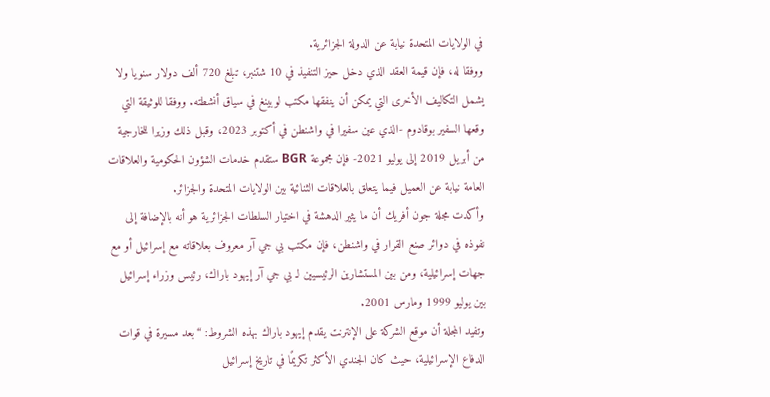في الولايات المتحدة نيابة عن الدولة الجزائرية.
ووفقا له، فإن قيمة العقد الذي دخل حيز التنفيذ في 10 شتنبر، تبلغ 720 ألف دولار سنويا ولا يشمل التكاليف الأخرى التي يمكن أن ينفقها مكتب لوبينغ في سياق أنشطته. ووفقا للوثيقة التي وقعها السفير بوقادوم -الذي عين سفيرا في واشنطن في أكتوبر 2023، وقبل ذلك وزيرا للخارجية من أبريل 2019 إلى يوليو 2021- فإن مجموعة BGR ستقدم خدمات الشؤون الحكومية والعلاقات العامة نيابة عن العميل فيما يتعلق بالعلاقات الثنائية بين الولايات المتحدة والجزائر.
وأكدت مجلة جون أفريك أن ما يثير الدهشة في اختيار السلطات الجزائرية هو أنه بالإضافة إلى نفوذه في دوائر صنع القرار في واشنطن، فإن مكتب بي جي آر معروف بعلاقاته مع إسرائيل أو مع جهات إسرائيلية، ومن بين المستشارين الرئيسيين لـ بي جي آر إيهود باراك، رئيس وزراء إسرائيل بين يوليو 1999 ومارس 2001.
وتفيد المجلة أن موقع الشركة على الإنترنت يقدم إيهود باراك بهذه الشروط: “بعد مسيرة في قوات الدفاع الإسرائيلية، حيث كان الجندي الأكثر تكريمًا في تاريخ إسرائيل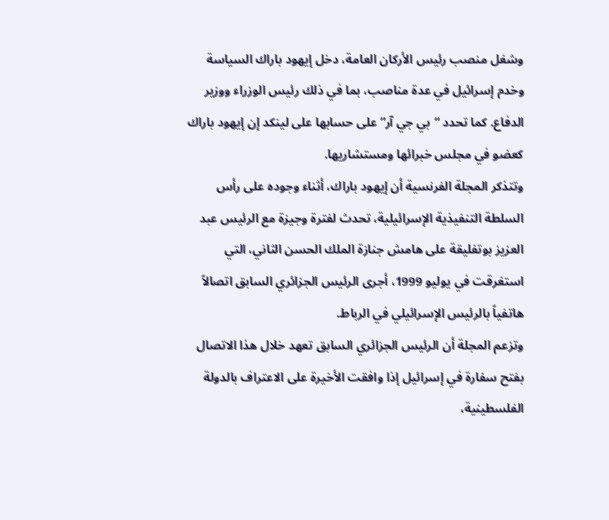وشغل منصب رئيس الأركان العامة، دخل إيهود باراك السياسة وخدم إسرائيل في عدة مناصب، بما في ذلك رئيس الوزراء ووزير الدفاع. كما تحدد “بي جي آر” على حسابها على لينكد إن إيهود باراك كعضو في مجلس خبرائها ومستشاريها.
وتتذكر المجلة الفرنسية أن إيهود باراك، أثناء وجوده على رأس السلطة التنفيذية الإسرائيلية، تحدث لفترة وجيزة مع الرئيس عبد العزيز بوتفليقة على هامش جنازة الملك الحسن الثاني، التي استغرقت في يوليو 1999، أجرى الرئيس الجزائري السابق اتصالاً هاتفياً بالرئيس الإسرائيلي في الرباط.
وتزعم المجلة أن الرئيس الجزائري السابق تعهد خلال هذا الاتصال بفتح سفارة في إسرائيل إذا وافقت الأخيرة على الاعتراف بالدولة الفلسطينية،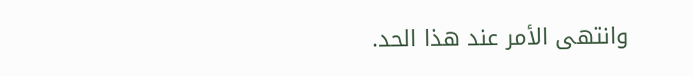وانتهى الأمر عند هذا الحد.